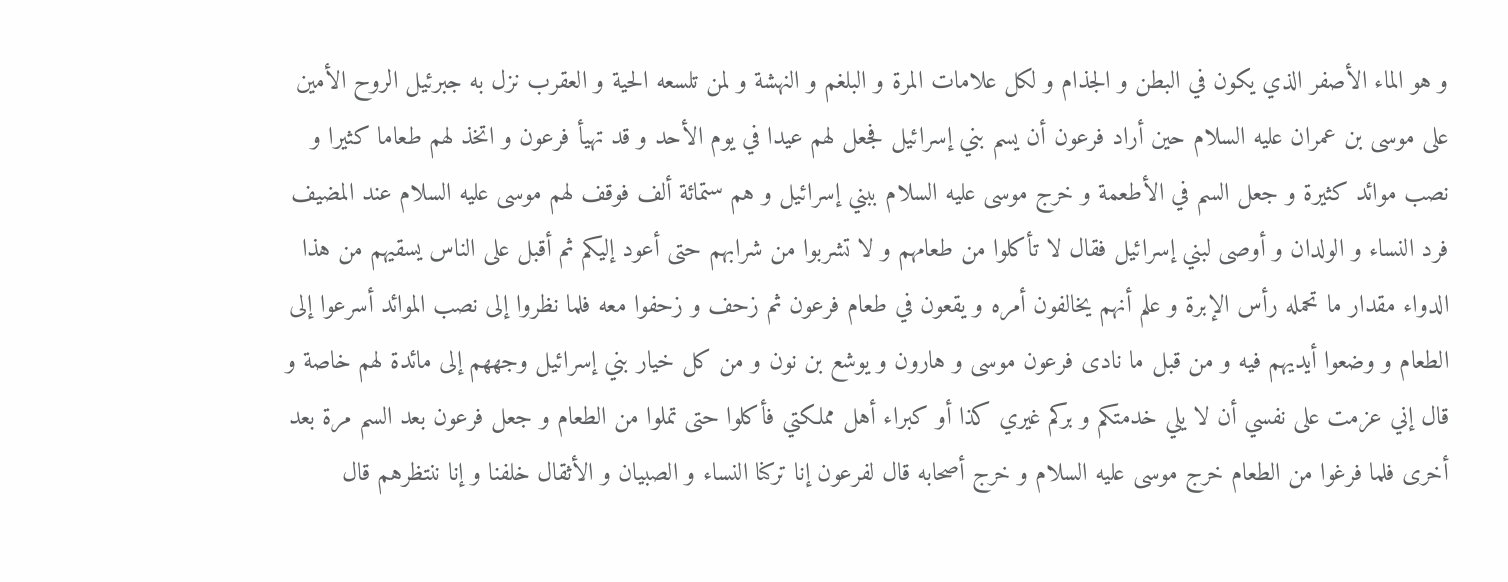و هو الماء الأصفر الذي يكون في البطن و الجذام و لكل علامات المرة و البلغم و النهشة و لمن تلسعه الحية و العقرب نزل به جبرئيل الروح الأمين على موسى بن عمران عليه السلام حين أراد فرعون أن يسم بني إسرائيل فجعل لهم عيدا في يوم الأحد و قد تهيأ فرعون و اتخذ لهم طعاما كثيرا و نصب موائد كثيرة و جعل السم في الأطعمة و خرج موسى عليه السلام ببني إسرائيل و هم ستمائة ألف فوقف لهم موسى عليه السلام عند المضيف فرد النساء و الولدان و أوصى لبني إسرائيل فقال لا تأكلوا من طعامهم و لا تشربوا من شرابهم حتى أعود إليكم ثم أقبل على الناس يسقيهم من هذا الدواء مقدار ما تحمله رأس الإبرة و علم أنهم يخالفون أمره و يقعون في طعام فرعون ثم زحف و زحفوا معه فلما نظروا إلى نصب الموائد أسرعوا إلى الطعام و وضعوا أيديهم فيه و من قبل ما نادى فرعون موسى و هارون و يوشع بن نون و من كل خيار بني إسرائيل وجههم إلى مائدة لهم خاصة و قال إني عزمت على نفسي أن لا يلي خدمتكم و بركم غيري كذا أو كبراء أهل مملكتي فأكلوا حتى تملوا من الطعام و جعل فرعون بعد السم مرة بعد أخرى فلما فرغوا من الطعام خرج موسى عليه السلام و خرج أصحابه قال لفرعون إنا تركنا النساء و الصبيان و الأثقال خلفنا و إنا ننتظرهم قال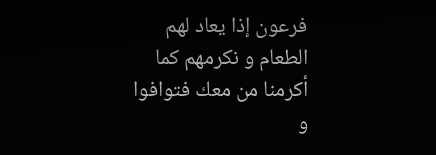فرعون إذا يعاد لهم الطعام و نكرمهم كما أكرمنا من معك فتوافوا و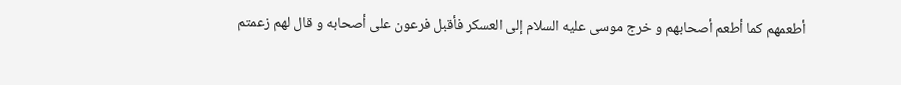أطعمهم كما أطعم أصحابهم و خرج موسى عليه السلام إلى العسكر فأقبل فرعون على أصحابه و قال لهم زعمتم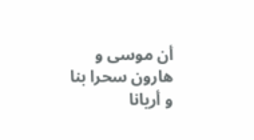أن موسى و هارون سحرا بنا و أريانا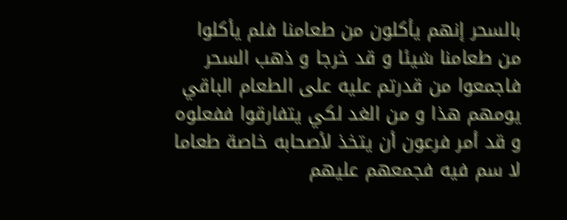بالسحر إنهم يأكلون من طعامنا فلم يأكلوا من طعامنا شيئا و قد خرجا و ذهب السحر فاجمعوا من قدرتم عليه على الطعام الباقي يومهم هذا و من الغد لكي يتفارقوا ففعلوه و قد أمر فرعون أن يتخذ لأصحابه خاصة طعاما لا سم فيه فجمعهم عليهم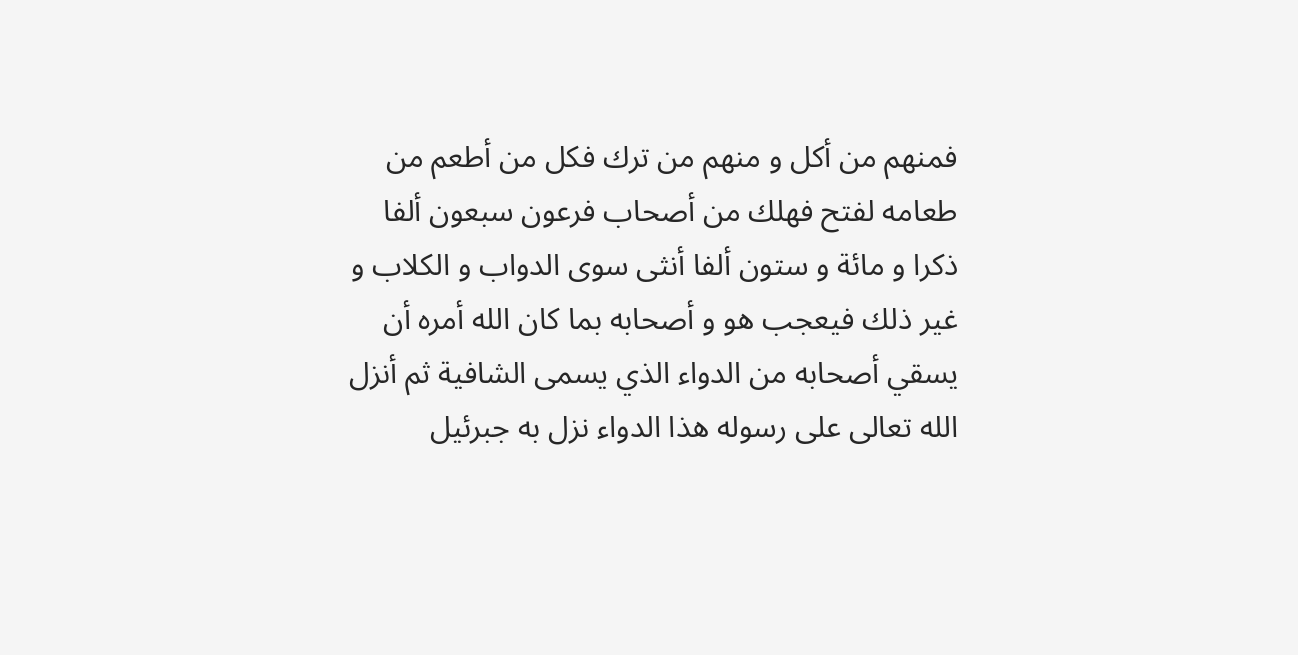فمنهم من أكل و منهم من ترك فكل من أطعم من طعامه لفتح فهلك من أصحاب فرعون سبعون ألفا ذكرا و مائة و ستون ألفا أنثى سوى الدواب و الكلاب و غير ذلك فيعجب هو و أصحابه بما كان الله أمره أن يسقي أصحابه من الدواء الذي يسمى الشافية ثم أنزل الله تعالى على رسوله هذا الدواء نزل به جبرئيل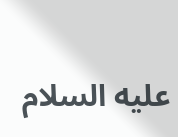عليه السلام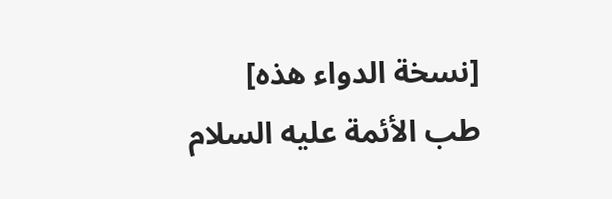[نسخة الدواء هذه]
طب الأئمة عليه السلام